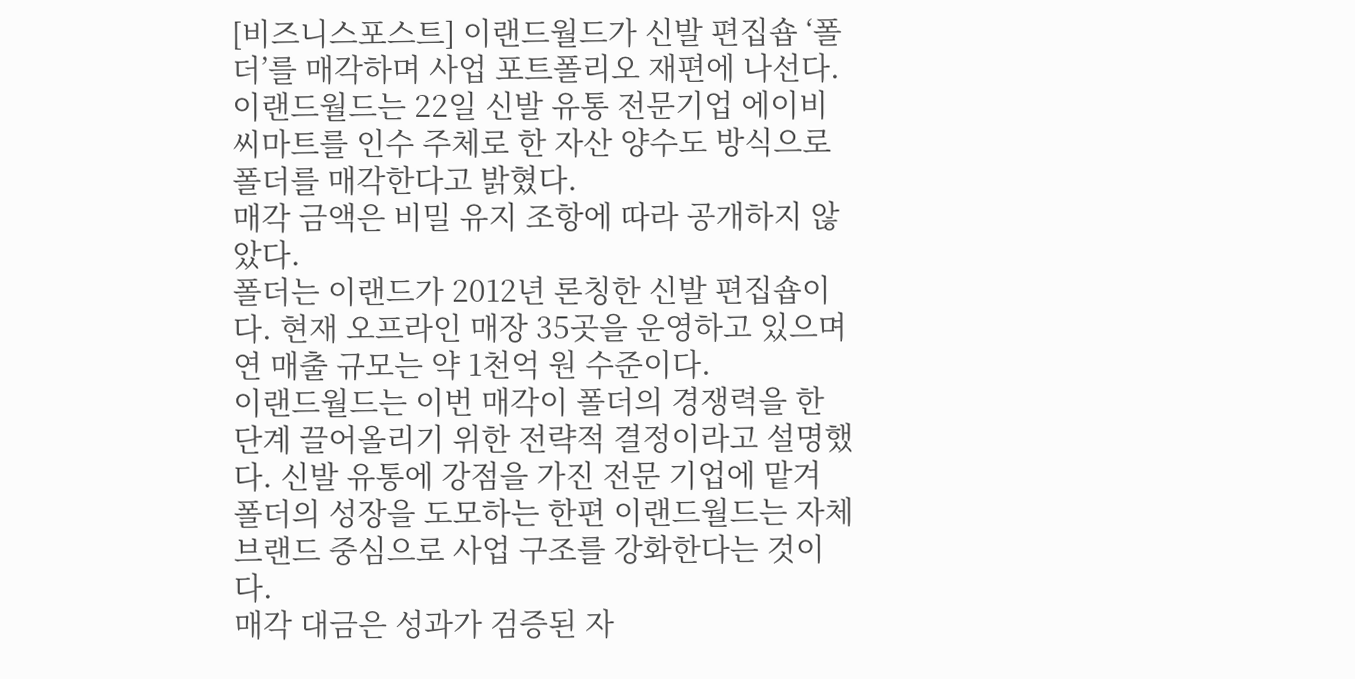[비즈니스포스트] 이랜드월드가 신발 편집숍 ‘폴더’를 매각하며 사업 포트폴리오 재편에 나선다.
이랜드월드는 22일 신발 유통 전문기업 에이비씨마트를 인수 주체로 한 자산 양수도 방식으로 폴더를 매각한다고 밝혔다.
매각 금액은 비밀 유지 조항에 따라 공개하지 않았다.
폴더는 이랜드가 2012년 론칭한 신발 편집숍이다. 현재 오프라인 매장 35곳을 운영하고 있으며 연 매출 규모는 약 1천억 원 수준이다.
이랜드월드는 이번 매각이 폴더의 경쟁력을 한 단계 끌어올리기 위한 전략적 결정이라고 설명했다. 신발 유통에 강점을 가진 전문 기업에 맡겨 폴더의 성장을 도모하는 한편 이랜드월드는 자체 브랜드 중심으로 사업 구조를 강화한다는 것이다.
매각 대금은 성과가 검증된 자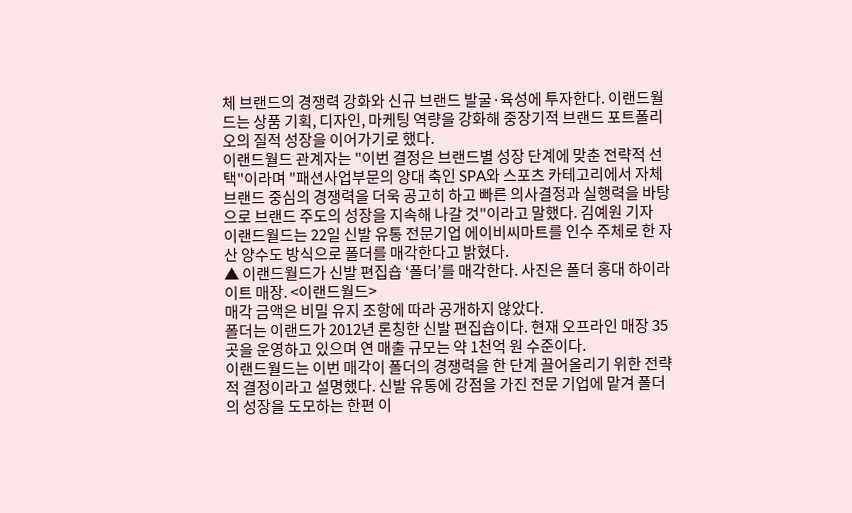체 브랜드의 경쟁력 강화와 신규 브랜드 발굴·육성에 투자한다. 이랜드월드는 상품 기획, 디자인, 마케팅 역량을 강화해 중장기적 브랜드 포트폴리오의 질적 성장을 이어가기로 했다.
이랜드월드 관계자는 "이번 결정은 브랜드별 성장 단계에 맞춘 전략적 선택"이라며 "패션사업부문의 양대 축인 SPA와 스포츠 카테고리에서 자체 브랜드 중심의 경쟁력을 더욱 공고히 하고 빠른 의사결정과 실행력을 바탕으로 브랜드 주도의 성장을 지속해 나갈 것"이라고 말했다. 김예원 기자
이랜드월드는 22일 신발 유통 전문기업 에이비씨마트를 인수 주체로 한 자산 양수도 방식으로 폴더를 매각한다고 밝혔다.
▲ 이랜드월드가 신발 편집숍 ‘폴더’를 매각한다. 사진은 폴더 홍대 하이라이트 매장. <이랜드월드>
매각 금액은 비밀 유지 조항에 따라 공개하지 않았다.
폴더는 이랜드가 2012년 론칭한 신발 편집숍이다. 현재 오프라인 매장 35곳을 운영하고 있으며 연 매출 규모는 약 1천억 원 수준이다.
이랜드월드는 이번 매각이 폴더의 경쟁력을 한 단계 끌어올리기 위한 전략적 결정이라고 설명했다. 신발 유통에 강점을 가진 전문 기업에 맡겨 폴더의 성장을 도모하는 한편 이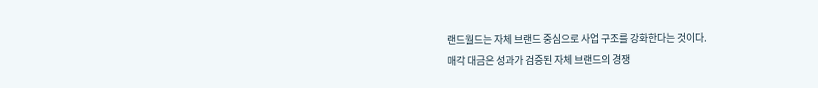랜드월드는 자체 브랜드 중심으로 사업 구조를 강화한다는 것이다.
매각 대금은 성과가 검증된 자체 브랜드의 경쟁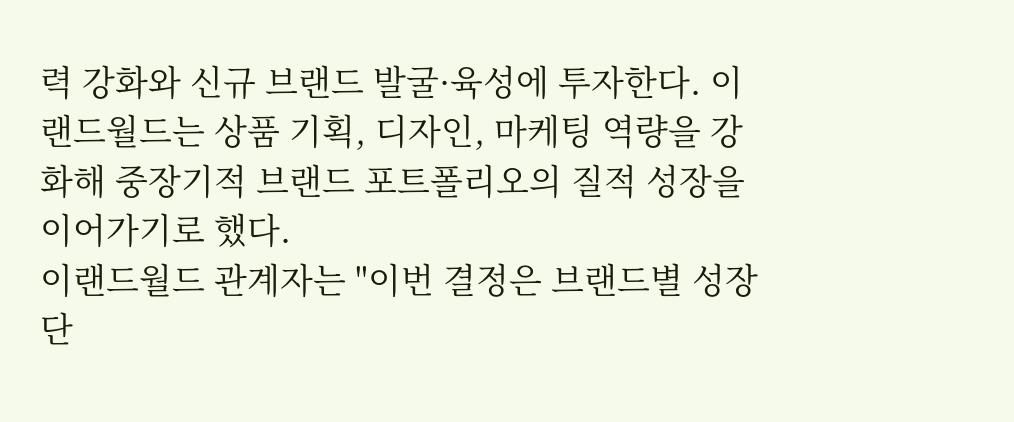력 강화와 신규 브랜드 발굴·육성에 투자한다. 이랜드월드는 상품 기획, 디자인, 마케팅 역량을 강화해 중장기적 브랜드 포트폴리오의 질적 성장을 이어가기로 했다.
이랜드월드 관계자는 "이번 결정은 브랜드별 성장 단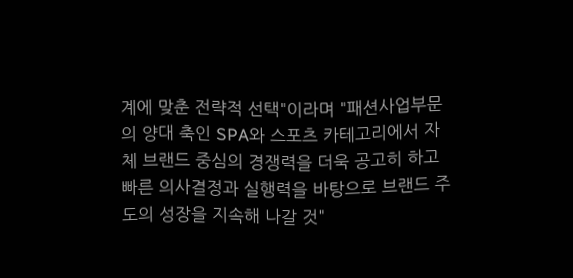계에 맞춘 전략적 선택"이라며 "패션사업부문의 양대 축인 SPA와 스포츠 카테고리에서 자체 브랜드 중심의 경쟁력을 더욱 공고히 하고 빠른 의사결정과 실행력을 바탕으로 브랜드 주도의 성장을 지속해 나갈 것"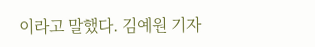이라고 말했다. 김예원 기자